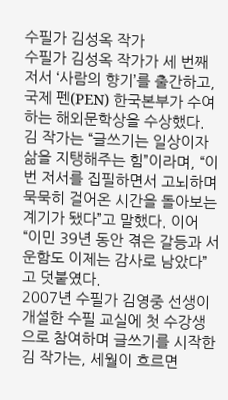수필가 김성옥 작가
수필가 김성옥 작가가 세 번째 저서 ‘사람의 향기’를 출간하고, 국제 펜(PEN) 한국본부가 수여하는 해외문학상을 수상했다.
김 작가는 “글쓰기는 일상이자 삶을 지탱해주는 힘”이라며, “이번 저서를 집필하면서 고뇌하며 묵묵히 걸어온 시간을 돌아보는 계기가 됐다”고 말했다. 이어 “이민 39년 동안 겪은 갈등과 서운함도 이제는 감사로 남았다”고 덧붙였다.
2007년 수필가 김영중 선생이 개설한 수필 교실에 첫 수강생으로 참여하며 글쓰기를 시작한 김 작가는, 세월이 흐르면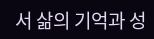서 삶의 기억과 성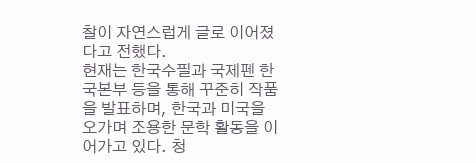찰이 자연스럽게 글로 이어졌다고 전했다.
현재는 한국수필과 국제펜 한국본부 등을 통해 꾸준히 작품을 발표하며, 한국과 미국을 오가며 조용한 문학 활동을 이어가고 있다. 청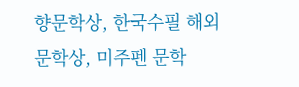향문학상, 한국수필 해외문학상, 미주펜 문학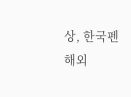상, 한국펜 해외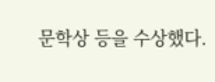문학상 등을 수상했다.